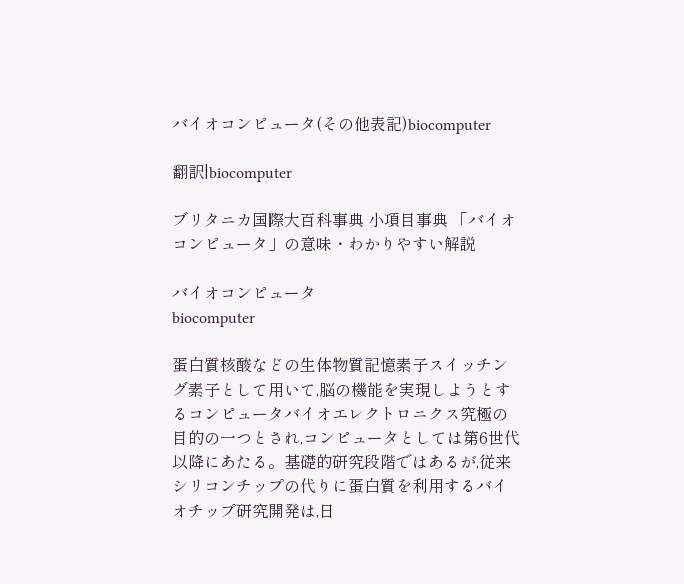バイオコンピュータ(その他表記)biocomputer

翻訳|biocomputer

ブリタニカ国際大百科事典 小項目事典 「バイオコンピュータ」の意味・わかりやすい解説

バイオコンピュータ
biocomputer

蛋白質核酸などの生体物質記憶素子スイッチング素子として用いて,脳の機能を実現しようとするコンピュータバイオエレクトロニクス究極の目的の一つとされ,コンピュータとしては第6世代以降にあたる。基礎的研究段階ではあるが,従来シリコンチップの代りに蛋白質を利用するバイオチップ研究開発は,日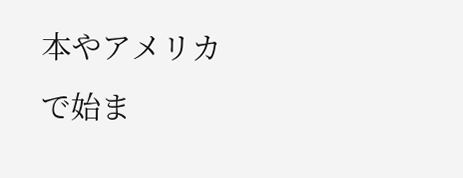本やアメリカで始ま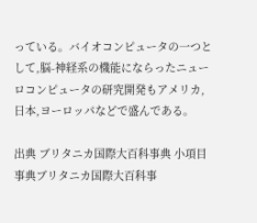っている。バイオコンピュータの一つとして,脳-神経系の機能にならったニューロコンピュータの研究開発もアメリカ,日本,ヨーロッパなどで盛んである。

出典 ブリタニカ国際大百科事典 小項目事典ブリタニカ国際大百科事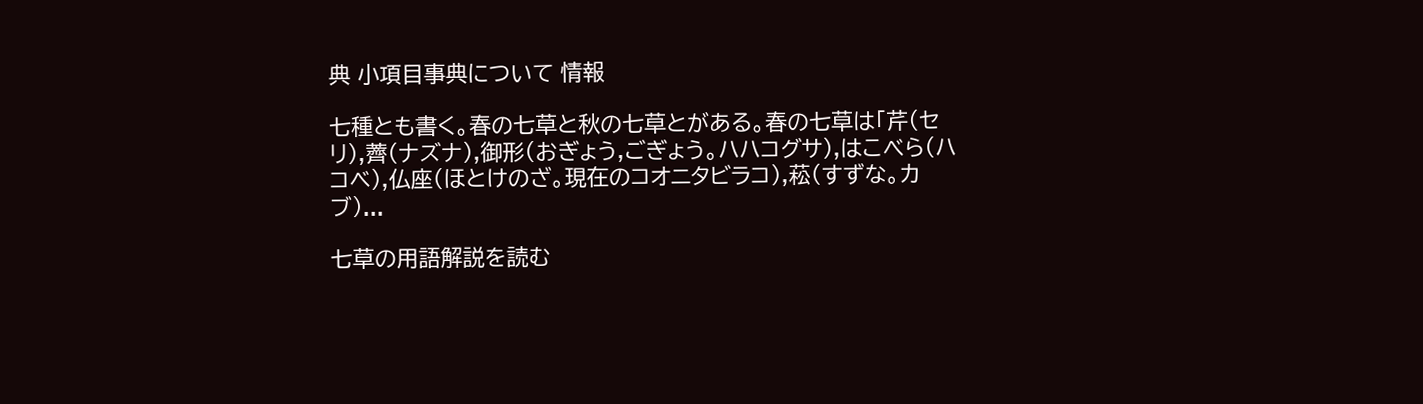典 小項目事典について 情報

七種とも書く。春の七草と秋の七草とがある。春の七草は「芹(セリ),薺(ナズナ),御形(おぎょう,ごぎょう。ハハコグサ),はこべら(ハコベ),仏座(ほとけのざ。現在のコオニタビラコ),菘(すずな。カブ)...

七草の用語解説を読む